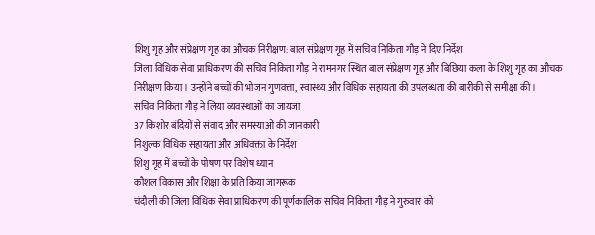शिशु गृह और संप्रेक्षण गृह का औचक निरीक्षण: बाल संप्रेक्षण गृह में सचिव निकिता गौड़ ने दिए निर्देश
जिला विधिक सेवा प्राधिकरण की सचिव निकिता गौड़ ने रामनगर स्थित बाल संप्रेक्षण गृह और बिछिया कला के शिशु गृह का औचक निरीक्षण किया। उन्होंने बच्चों की भोजन गुणवत्ता, स्वास्थ्य और विधिक सहायता की उपलब्धता की बारीकी से समीक्षा की।
सचिव निकिता गौड़ ने लिया व्यवस्थाओं का जायजा
37 किशोर बंदियों से संवाद और समस्याओं की जानकारी
निशुल्क विधिक सहायता और अधिवक्ता के निर्देश
शिशु गृह में बच्चों के पोषण पर विशेष ध्यान
कौशल विकास और शिक्षा के प्रति किया जागरूक
चंदौली की जिला विधिक सेवा प्राधिकरण की पूर्णकालिक सचिव निकिता गौड़ ने गुरुवार को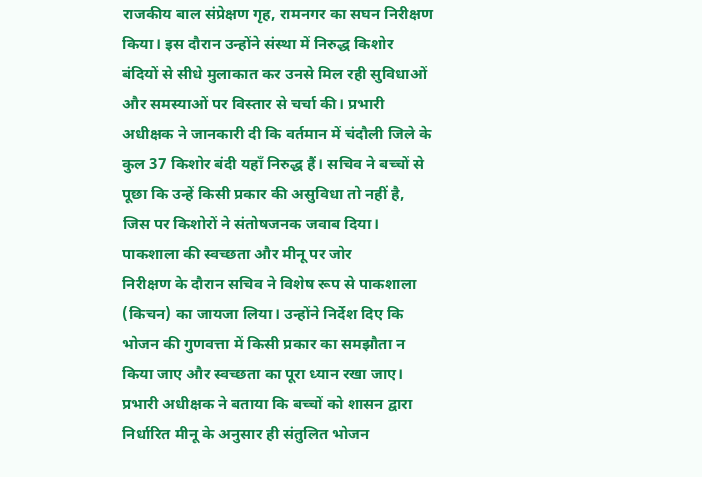राजकीय बाल संप्रेक्षण गृह, रामनगर का सघन निरीक्षण किया। इस दौरान उन्होंने संस्था में निरुद्ध किशोर बंदियों से सीधे मुलाकात कर उनसे मिल रही सुविधाओं और समस्याओं पर विस्तार से चर्चा की। प्रभारी अधीक्षक ने जानकारी दी कि वर्तमान में चंदौली जिले के कुल 37 किशोर बंदी यहाँ निरुद्ध हैं। सचिव ने बच्चों से पूछा कि उन्हें किसी प्रकार की असुविधा तो नहीं है, जिस पर किशोरों ने संतोषजनक जवाब दिया।
पाकशाला की स्वच्छता और मीनू पर जोर
निरीक्षण के दौरान सचिव ने विशेष रूप से पाकशाला (किचन) का जायजा लिया। उन्होंने निर्देश दिए कि भोजन की गुणवत्ता में किसी प्रकार का समझौता न किया जाए और स्वच्छता का पूरा ध्यान रखा जाए। प्रभारी अधीक्षक ने बताया कि बच्चों को शासन द्वारा निर्धारित मीनू के अनुसार ही संतुलित भोजन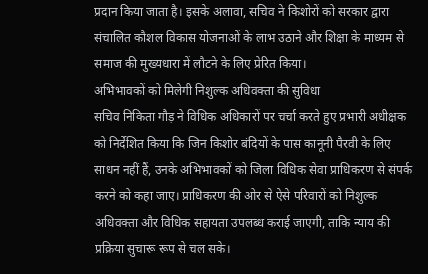प्रदान किया जाता है। इसके अलावा, सचिव ने किशोरों को सरकार द्वारा संचालित कौशल विकास योजनाओं के लाभ उठाने और शिक्षा के माध्यम से समाज की मुख्यधारा में लौटने के लिए प्रेरित किया।
अभिभावकों को मिलेगी निशुल्क अधिवक्ता की सुविधा
सचिव निकिता गौड़ ने विधिक अधिकारों पर चर्चा करते हुए प्रभारी अधीक्षक को निर्देशित किया कि जिन किशोर बंदियों के पास कानूनी पैरवी के लिए साधन नहीं हैं, उनके अभिभावकों को जिला विधिक सेवा प्राधिकरण से संपर्क करने को कहा जाए। प्राधिकरण की ओर से ऐसे परिवारों को निशुल्क अधिवक्ता और विधिक सहायता उपलब्ध कराई जाएगी, ताकि न्याय की प्रक्रिया सुचारू रूप से चल सके।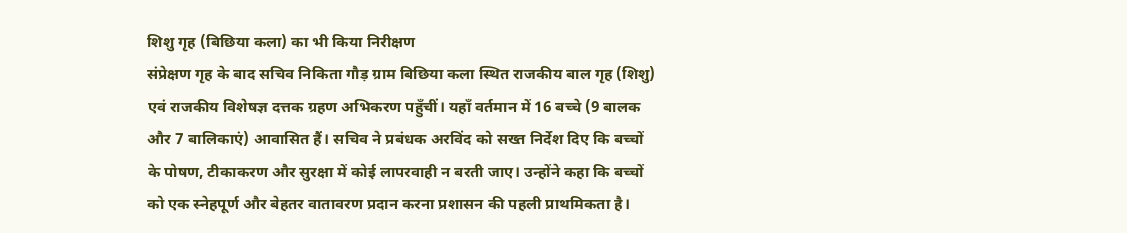शिशु गृह (बिछिया कला) का भी किया निरीक्षण
संप्रेक्षण गृह के बाद सचिव निकिता गौड़ ग्राम बिछिया कला स्थित राजकीय बाल गृह (शिशु) एवं राजकीय विशेषज्ञ दत्तक ग्रहण अभिकरण पहुँचीं। यहाँ वर्तमान में 16 बच्चे (9 बालक और 7 बालिकाएं) आवासित हैं। सचिव ने प्रबंधक अरविंद को सख्त निर्देश दिए कि बच्चों के पोषण, टीकाकरण और सुरक्षा में कोई लापरवाही न बरती जाए। उन्होंने कहा कि बच्चों को एक स्नेहपूर्ण और बेहतर वातावरण प्रदान करना प्रशासन की पहली प्राथमिकता है।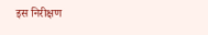इस निरीक्षण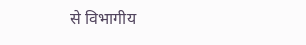से विभागीय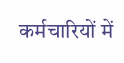कर्मचारियों में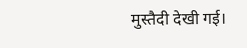मुस्तैदी देखी गई।